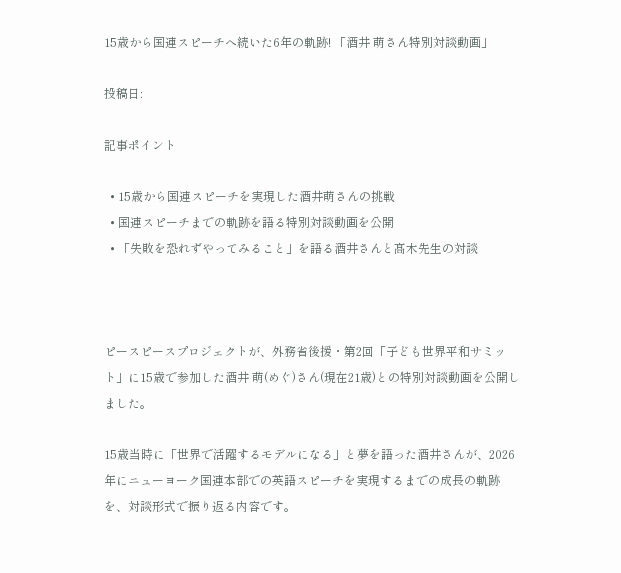15歳から国連スピーチへ続いた6年の軌跡! 「酒井 萌さん特別対談動画」

投稿日:

記事ポイント

  • 15歳から国連スピーチを実現した酒井萌さんの挑戦
  • 国連スピーチまでの軌跡を語る特別対談動画を公開
  • 「失敗を恐れずやってみること」を語る酒井さんと髙木先生の対談



ピースピースプロジェクトが、外務省後援・第2回「子ども世界平和サミット」に15歳で参加した酒井 萌(めぐ)さん(現在21歳)との特別対談動画を公開しました。

15歳当時に「世界で活躍するモデルになる」と夢を語った酒井さんが、2026年にニューヨーク国連本部での英語スピーチを実現するまでの成長の軌跡を、対談形式で振り返る内容です。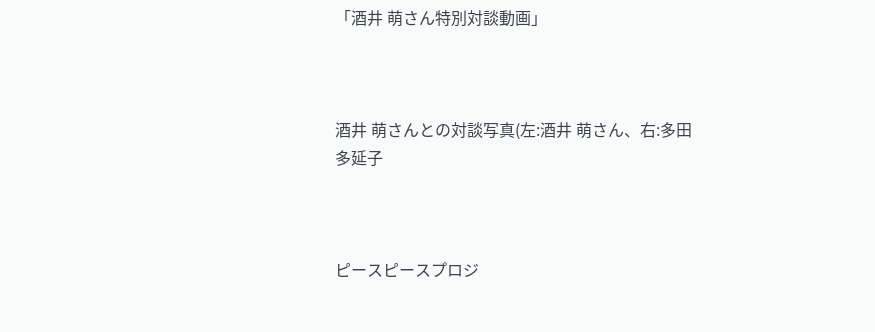「酒井 萌さん特別対談動画」



酒井 萌さんとの対談写真(左:酒井 萌さん、右:多田 多延子



ピースピースプロジ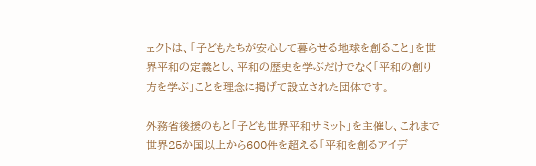ェクトは、「子どもたちが安心して暮らせる地球を創ること」を世界平和の定義とし、平和の歴史を学ぶだけでなく「平和の創り方を学ぶ」ことを理念に掲げて設立された団体です。

外務省後援のもと「子ども世界平和サミット」を主催し、これまで世界25か国以上から600件を超える「平和を創るアイデ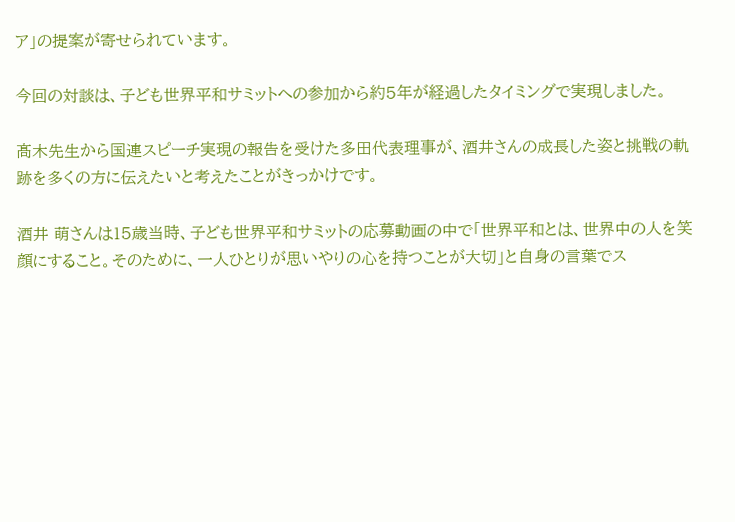ア」の提案が寄せられています。

今回の対談は、子ども世界平和サミットへの参加から約5年が経過したタイミングで実現しました。

髙木先生から国連スピーチ実現の報告を受けた多田代表理事が、酒井さんの成長した姿と挑戦の軌跡を多くの方に伝えたいと考えたことがきっかけです。

酒井 萌さんは15歳当時、子ども世界平和サミットの応募動画の中で「世界平和とは、世界中の人を笑顔にすること。そのために、一人ひとりが思いやりの心を持つことが大切」と自身の言葉でス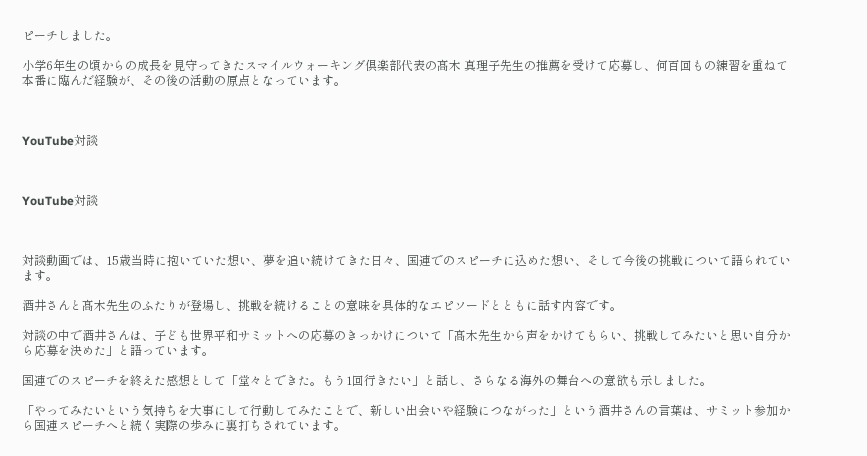ピーチしました。

小学6年生の頃からの成長を見守ってきたスマイルウォーキング倶楽部代表の髙木 真理子先生の推薦を受けて応募し、何百回もの練習を重ねて本番に臨んだ経験が、その後の活動の原点となっています。



YouTube対談



YouTube対談



対談動画では、15歳当時に抱いていた想い、夢を追い続けてきた日々、国連でのスピーチに込めた想い、そして今後の挑戦について語られています。

酒井さんと髙木先生のふたりが登場し、挑戦を続けることの意味を具体的なエピソードとともに話す内容です。

対談の中で酒井さんは、子ども世界平和サミットへの応募のきっかけについて「髙木先生から声をかけてもらい、挑戦してみたいと思い自分から応募を決めた」と語っています。

国連でのスピーチを終えた感想として「堂々とできた。もう1回行きたい」と話し、さらなる海外の舞台への意欲も示しました。

「やってみたいという気持ちを大事にして行動してみたことで、新しい出会いや経験につながった」という酒井さんの言葉は、サミット参加から国連スピーチへと続く実際の歩みに裏打ちされています。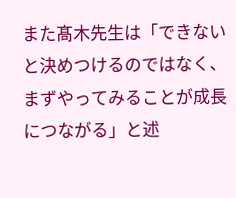また髙木先生は「できないと決めつけるのではなく、まずやってみることが成長につながる」と述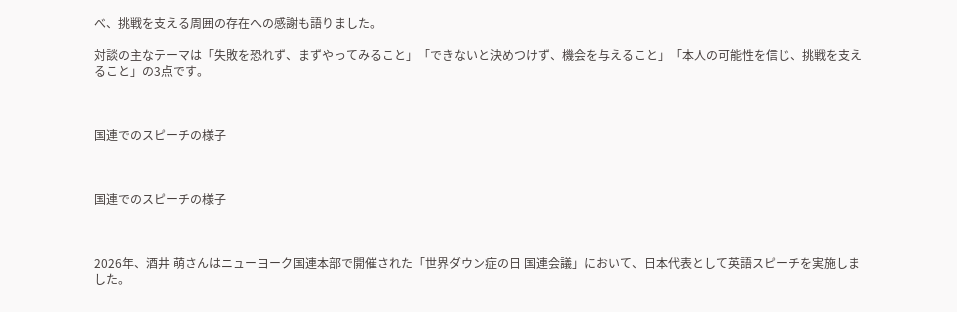べ、挑戦を支える周囲の存在への感謝も語りました。

対談の主なテーマは「失敗を恐れず、まずやってみること」「できないと決めつけず、機会を与えること」「本人の可能性を信じ、挑戦を支えること」の3点です。



国連でのスピーチの様子



国連でのスピーチの様子



2026年、酒井 萌さんはニューヨーク国連本部で開催された「世界ダウン症の日 国連会議」において、日本代表として英語スピーチを実施しました。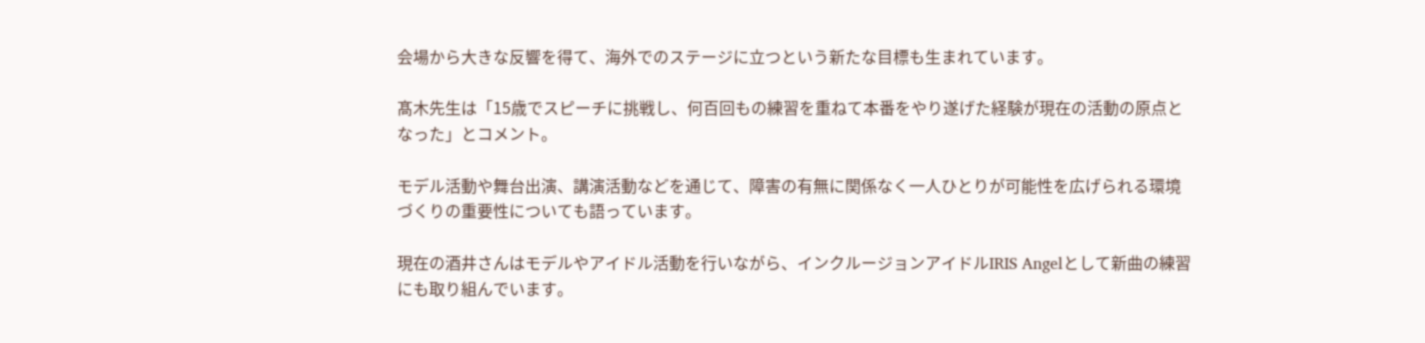会場から大きな反響を得て、海外でのステージに立つという新たな目標も生まれています。

髙木先生は「15歳でスピーチに挑戦し、何百回もの練習を重ねて本番をやり遂げた経験が現在の活動の原点となった」とコメント。

モデル活動や舞台出演、講演活動などを通じて、障害の有無に関係なく一人ひとりが可能性を広げられる環境づくりの重要性についても語っています。

現在の酒井さんはモデルやアイドル活動を行いながら、インクルージョンアイドルIRIS Angelとして新曲の練習にも取り組んでいます。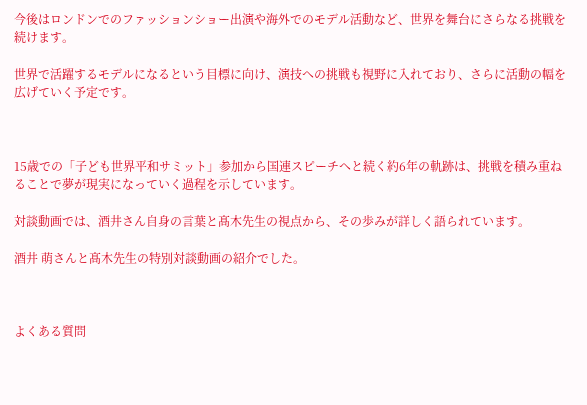今後はロンドンでのファッションショー出演や海外でのモデル活動など、世界を舞台にさらなる挑戦を続けます。

世界で活躍するモデルになるという目標に向け、演技への挑戦も視野に入れており、さらに活動の幅を広げていく予定です。



15歳での「子ども世界平和サミット」参加から国連スピーチへと続く約6年の軌跡は、挑戦を積み重ねることで夢が現実になっていく過程を示しています。

対談動画では、酒井さん自身の言葉と髙木先生の視点から、その歩みが詳しく語られています。

酒井 萌さんと髙木先生の特別対談動画の紹介でした。



よくある質問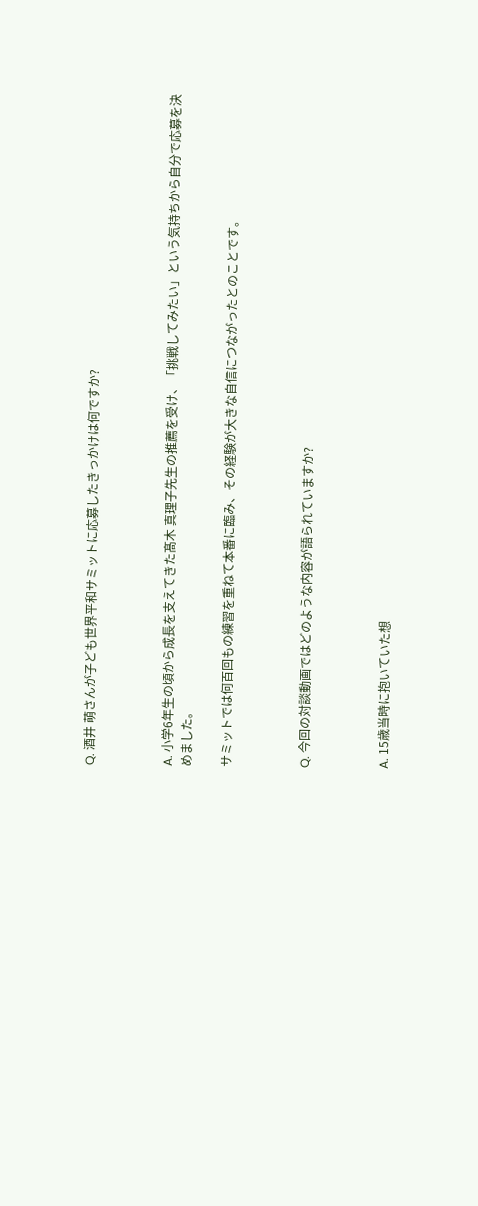Q. 酒井 萌さんが子ども世界平和サミットに応募したきっかけは何ですか?



A. 小学6年生の頃から成長を支えてきた髙木 真理子先生の推薦を受け、「挑戦してみたい」という気持ちから自分で応募を決めました。

サミットでは何百回もの練習を重ねて本番に臨み、その経験が大きな自信につながったとのことです。



Q. 今回の対談動画ではどのような内容が語られていますか?



A. 15歳当時に抱いていた想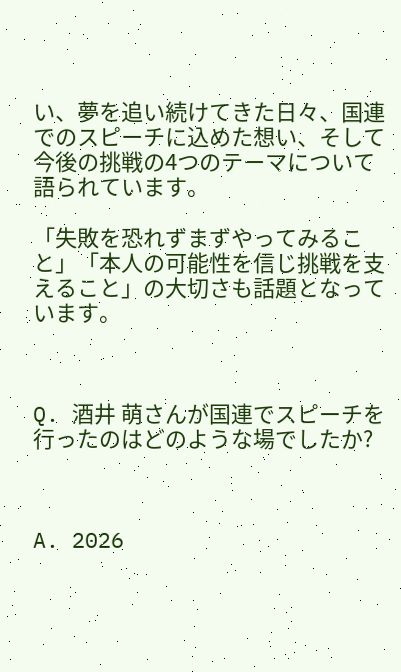い、夢を追い続けてきた日々、国連でのスピーチに込めた想い、そして今後の挑戦の4つのテーマについて語られています。

「失敗を恐れずまずやってみること」「本人の可能性を信じ挑戦を支えること」の大切さも話題となっています。



Q. 酒井 萌さんが国連でスピーチを行ったのはどのような場でしたか?



A. 2026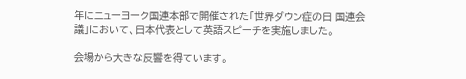年にニューヨーク国連本部で開催された「世界ダウン症の日 国連会議」において、日本代表として英語スピーチを実施しました。

会場から大きな反響を得ています。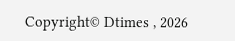Copyright© Dtimes , 2026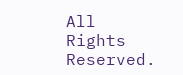All Rights Reserved.